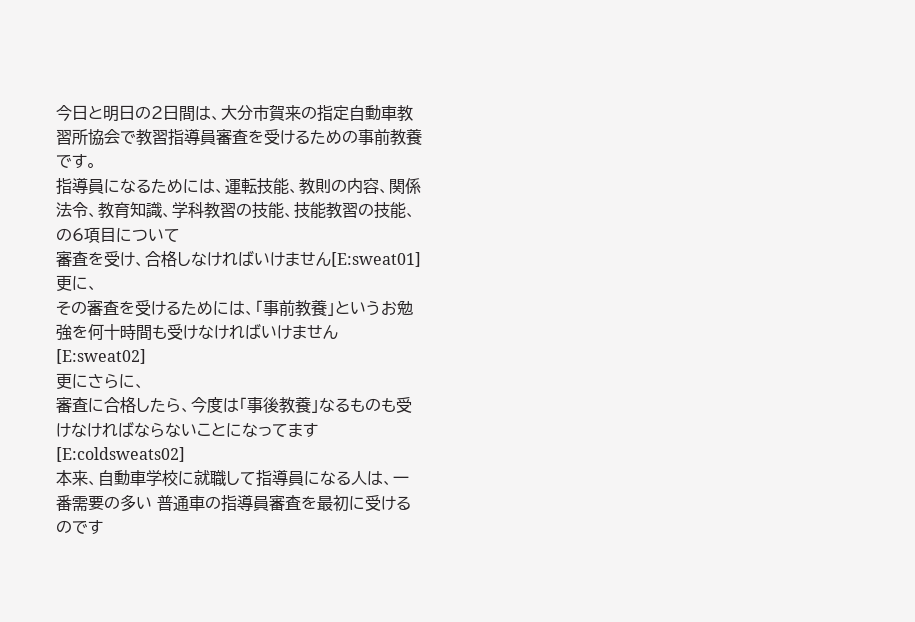今日と明日の2日間は、大分市賀来の指定自動車教習所協会で教習指導員審査を受けるための事前教養です。
指導員になるためには、運転技能、教則の内容、関係法令、教育知識、学科教習の技能、技能教習の技能、の6項目について
審査を受け、合格しなければいけません[E:sweat01]
更に、
その審査を受けるためには、「事前教養」というお勉強を何十時間も受けなければいけません[E:sweat02]
更にさらに、
審査に合格したら、今度は「事後教養」なるものも受けなければならないことになってます[E:coldsweats02]
本来、自動車学校に就職して指導員になる人は、一番需要の多い 普通車の指導員審査を最初に受けるのです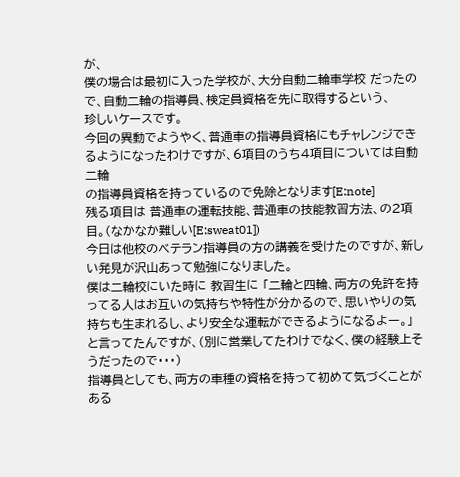が、
僕の場合は最初に入った学校が、大分自動二輪車学校 だったので、自動二輪の指導員、検定員資格を先に取得するという、
珍しいケースです。
今回の異動でようやく、普通車の指導員資格にもチャレンジできるようになったわけですが、6項目のうち4項目については自動二輪
の指導員資格を持っているので免除となります[E:note]
残る項目は 普通車の運転技能、普通車の技能教習方法、の2項目。(なかなか難しい[E:sweat01])
今日は他校のベテラン指導員の方の講義を受けたのですが、新しい発見が沢山あって勉強になりました。
僕は二輪校にいた時に 教習生に 「二輪と四輪、両方の免許を持ってる人はお互いの気持ちや特性が分かるので、思いやりの気持ちも生まれるし、より安全な運転ができるようになるよー。」
と言ってたんですが、(別に営業してたわけでなく、僕の経験上そうだったので・・・)
指導員としても、両方の車種の資格を持って初めて気づくことがある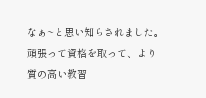なぁ~と思い知らされました。
頑張って資格を取って、より質の高い教習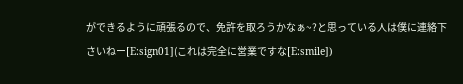ができるように頑張るので、免許を取ろうかなぁ~?と思っている人は僕に連絡下さいねー[E:sign01](これは完全に営業ですな[E:smile])